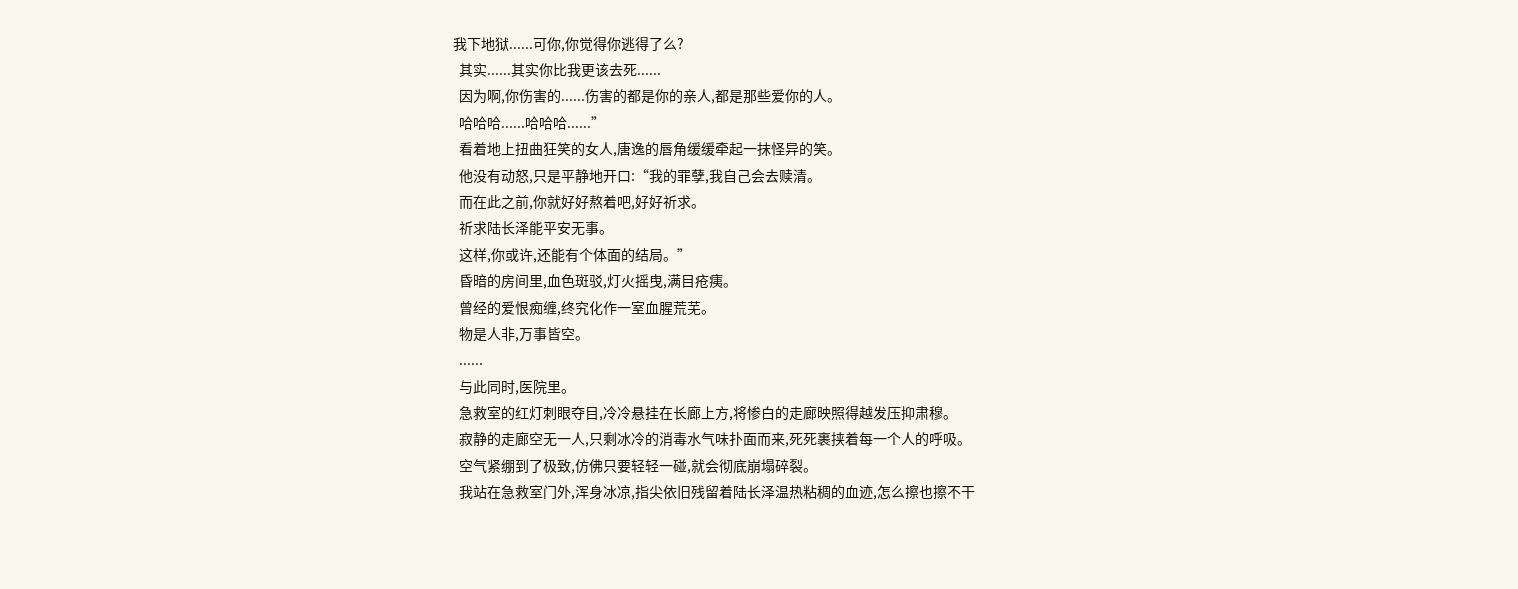我下地狱......可你,你觉得你逃得了么?
  其实......其实你比我更该去死......
  因为啊,你伤害的......伤害的都是你的亲人,都是那些爱你的人。
  哈哈哈......哈哈哈......”
  看着地上扭曲狂笑的女人,唐逸的唇角缓缓牵起一抹怪异的笑。
  他没有动怒,只是平静地开口:“我的罪孽,我自己会去赎清。
  而在此之前,你就好好熬着吧,好好祈求。
  祈求陆长泽能平安无事。
  这样,你或许,还能有个体面的结局。”
  昏暗的房间里,血色斑驳,灯火摇曳,满目疮痍。
  曾经的爱恨痴缠,终究化作一室血腥荒芜。
  物是人非,万事皆空。
  ......
  与此同时,医院里。
  急救室的红灯刺眼夺目,冷冷悬挂在长廊上方,将惨白的走廊映照得越发压抑肃穆。
  寂静的走廊空无一人,只剩冰冷的消毒水气味扑面而来,死死裹挟着每一个人的呼吸。
  空气紧绷到了极致,仿佛只要轻轻一碰,就会彻底崩塌碎裂。
  我站在急救室门外,浑身冰凉,指尖依旧残留着陆长泽温热粘稠的血迹,怎么擦也擦不干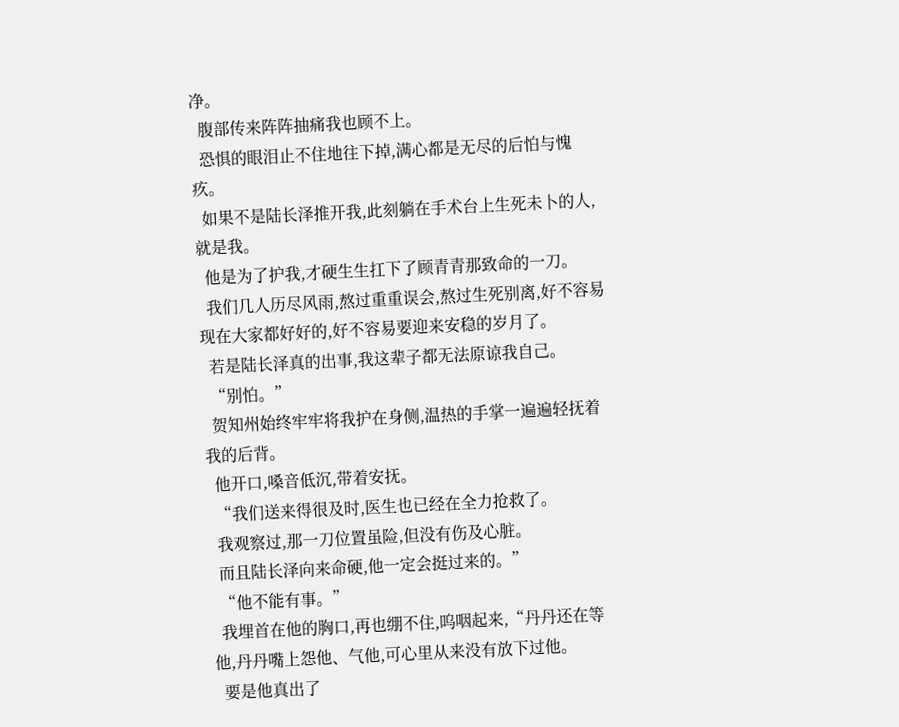净。
  腹部传来阵阵抽痛我也顾不上。
  恐惧的眼泪止不住地往下掉,满心都是无尽的后怕与愧疚。
  如果不是陆长泽推开我,此刻躺在手术台上生死未卜的人,就是我。
  他是为了护我,才硬生生扛下了顾青青那致命的一刀。
  我们几人历尽风雨,熬过重重误会,熬过生死别离,好不容易现在大家都好好的,好不容易要迎来安稳的岁月了。
  若是陆长泽真的出事,我这辈子都无法原谅我自己。
  “别怕。”
  贺知州始终牢牢将我护在身侧,温热的手掌一遍遍轻抚着我的后背。
  他开口,嗓音低沉,带着安抚。
  “我们送来得很及时,医生也已经在全力抢救了。
  我观察过,那一刀位置虽险,但没有伤及心脏。
  而且陆长泽向来命硬,他一定会挺过来的。”
  “他不能有事。”
  我埋首在他的胸口,再也绷不住,呜咽起来,“丹丹还在等他,丹丹嘴上怨他、气他,可心里从来没有放下过他。
  要是他真出了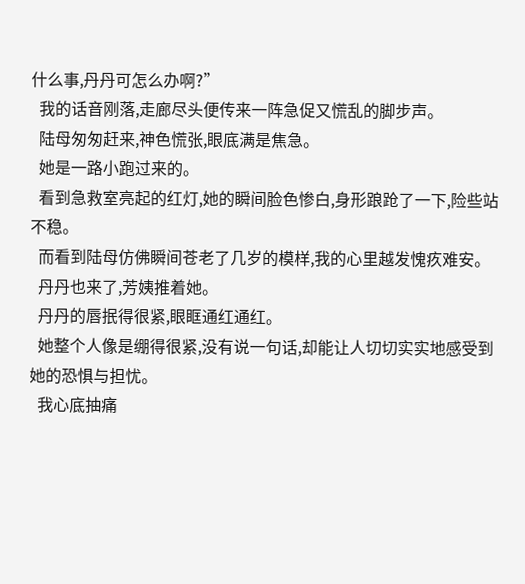什么事,丹丹可怎么办啊?”
  我的话音刚落,走廊尽头便传来一阵急促又慌乱的脚步声。
  陆母匆匆赶来,神色慌张,眼底满是焦急。
  她是一路小跑过来的。
  看到急救室亮起的红灯,她的瞬间脸色惨白,身形踉跄了一下,险些站不稳。
  而看到陆母仿佛瞬间苍老了几岁的模样,我的心里越发愧疚难安。
  丹丹也来了,芳姨推着她。
  丹丹的唇抿得很紧,眼眶通红通红。
  她整个人像是绷得很紧,没有说一句话,却能让人切切实实地感受到她的恐惧与担忧。
  我心底抽痛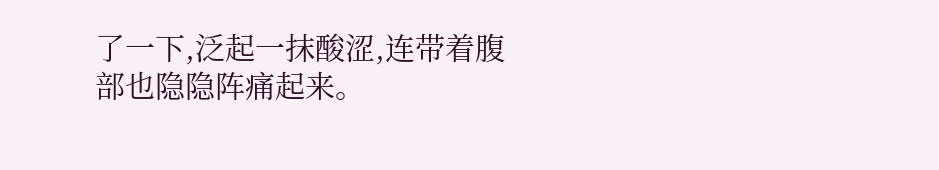了一下,泛起一抹酸涩,连带着腹部也隐隐阵痛起来。